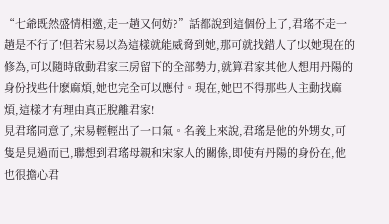“七爺既然盛情相邀,走一趟又何妨?”話都說到這個份上了,君瑤不走一趟是不行了!但若宋易以為這樣就能威脅到她,那可就找錯人了!以她現在的修為,可以隨時啟動君家三房留下的全部勢力,就算君家其他人想用丹陽的身份找些什麽麻煩,她也完全可以應付。現在,她巴不得那些人主動找麻煩,這樣才有理由真正脫離君家!
見君瑤同意了,宋易輕輕出了一口氣。名義上來說,君瑤是他的外甥女,可隻是見過而已,聯想到君瑤母親和宋家人的關係,即使有丹陽的身份在,他也很擔心君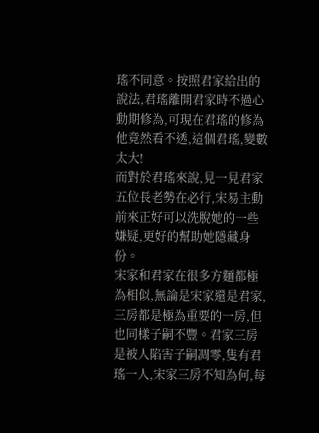瑤不同意。按照君家給出的說法,君瑤離開君家時不過心動期修為,可現在君瑤的修為他竟然看不透,這個君瑤,變數太大!
而對於君瑤來說,見一見君家五位長老勢在必行,宋易主動前來正好可以洗脫她的一些嫌疑,更好的幫助她隱藏身份。
宋家和君家在很多方麵都極為相似,無論是宋家還是君家,三房都是極為重要的一房,但也同樣子嗣不豐。君家三房是被人陷害子嗣凋零,隻有君瑤一人,宋家三房不知為何,每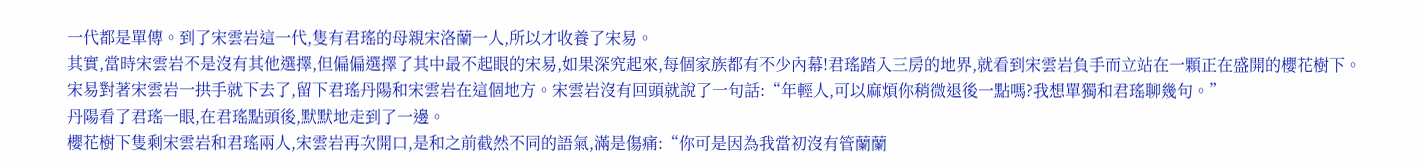一代都是單傳。到了宋雲岩這一代,隻有君瑤的母親宋洛蘭一人,所以才收養了宋易。
其實,當時宋雲岩不是沒有其他選擇,但偏偏選擇了其中最不起眼的宋易,如果深究起來,每個家族都有不少內幕!君瑤踏入三房的地界,就看到宋雲岩負手而立站在一顆正在盛開的櫻花樹下。
宋易對著宋雲岩一拱手就下去了,留下君瑤丹陽和宋雲岩在這個地方。宋雲岩沒有回頭就說了一句話:“年輕人,可以麻煩你稍微退後一點嗎?我想單獨和君瑤聊幾句。”
丹陽看了君瑤一眼,在君瑤點頭後,默默地走到了一邊。
櫻花樹下隻剩宋雲岩和君瑤兩人,宋雲岩再次開口,是和之前截然不同的語氣,滿是傷痛:“你可是因為我當初沒有管蘭蘭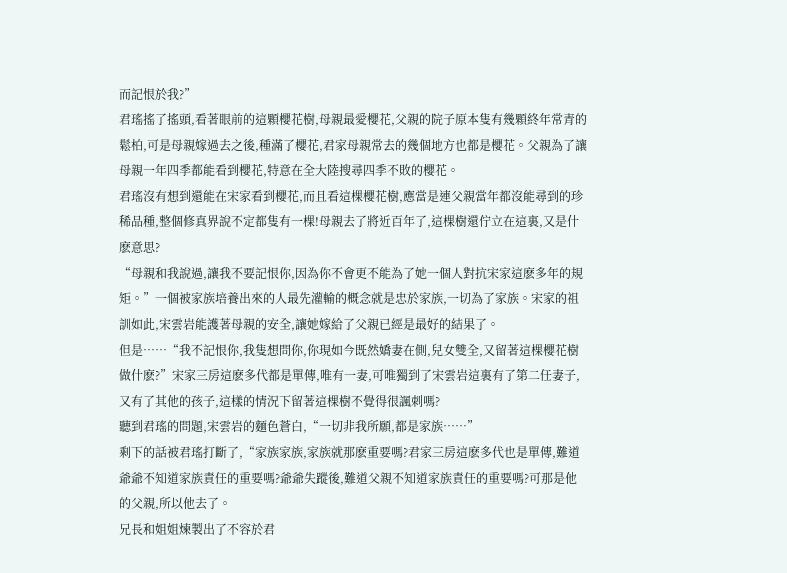而記恨於我?”
君瑤搖了搖頭,看著眼前的這顆櫻花樹,母親最愛櫻花,父親的院子原本隻有幾顆終年常青的鬆柏,可是母親嫁過去之後,種滿了櫻花,君家母親常去的幾個地方也都是櫻花。父親為了讓母親一年四季都能看到櫻花,特意在全大陸搜尋四季不敗的櫻花。
君瑤沒有想到還能在宋家看到櫻花,而且看這棵櫻花樹,應當是連父親當年都沒能尋到的珍稀品種,整個修真界說不定都隻有一棵!母親去了將近百年了,這棵樹還佇立在這裏,又是什麽意思?
“母親和我說過,讓我不要記恨你,因為你不會更不能為了她一個人對抗宋家這麽多年的規矩。”一個被家族培養出來的人最先灌輸的概念就是忠於家族,一切為了家族。宋家的祖訓如此,宋雲岩能護著母親的安全,讓她嫁給了父親已經是最好的結果了。
但是……“我不記恨你,我隻想問你,你現如今既然嬌妻在側,兒女雙全,又留著這棵櫻花樹做什麽?”宋家三房這麽多代都是單傳,唯有一妻,可唯獨到了宋雲岩這裏有了第二任妻子,又有了其他的孩子,這樣的情況下留著這棵樹不覺得很諷刺嗎?
聽到君瑤的問題,宋雲岩的麵色蒼白,“一切非我所願,都是家族……”
剩下的話被君瑤打斷了,“家族家族,家族就那麽重要嗎?君家三房這麽多代也是單傳,難道爺爺不知道家族責任的重要嗎?爺爺失蹤後,難道父親不知道家族責任的重要嗎?可那是他的父親,所以他去了。
兄長和姐姐煉製出了不容於君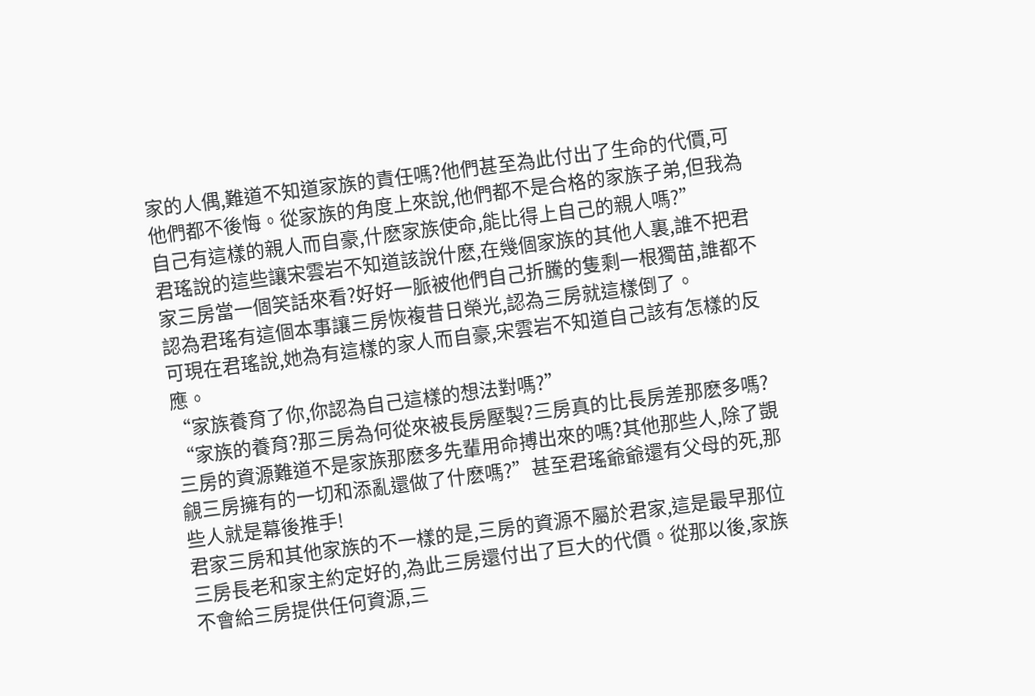家的人偶,難道不知道家族的責任嗎?他們甚至為此付出了生命的代價,可他們都不後悔。從家族的角度上來說,他們都不是合格的家族子弟,但我為自己有這樣的親人而自豪,什麽家族使命,能比得上自己的親人嗎?”
君瑤說的這些讓宋雲岩不知道該說什麽,在幾個家族的其他人裏,誰不把君家三房當一個笑話來看?好好一脈被他們自己折騰的隻剩一根獨苗,誰都不認為君瑤有這個本事讓三房恢複昔日榮光,認為三房就這樣倒了。
可現在君瑤說,她為有這樣的家人而自豪,宋雲岩不知道自己該有怎樣的反應。
“家族養育了你,你認為自己這樣的想法對嗎?”
“家族的養育?那三房為何從來被長房壓製?三房真的比長房差那麽多嗎?三房的資源難道不是家族那麽多先輩用命搏出來的嗎?其他那些人,除了覬覦三房擁有的一切和添亂還做了什麽嗎?”甚至君瑤爺爺還有父母的死,那些人就是幕後推手!
君家三房和其他家族的不一樣的是,三房的資源不屬於君家,這是最早那位三房長老和家主約定好的,為此三房還付出了巨大的代價。從那以後,家族不會給三房提供任何資源,三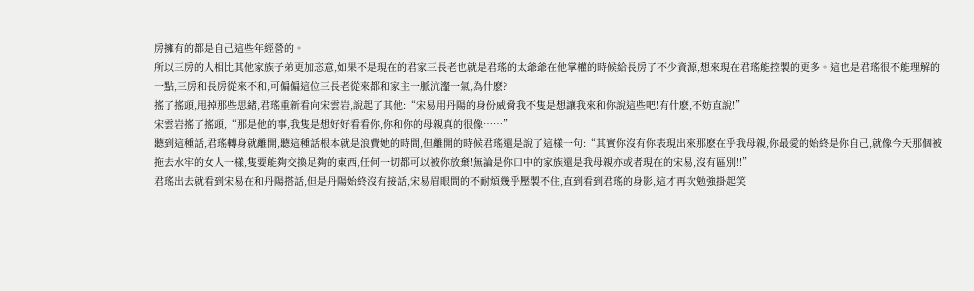房擁有的都是自己這些年經營的。
所以三房的人相比其他家族子弟更加恣意,如果不是現在的君家三長老也就是君瑤的太爺爺在他掌權的時候給長房了不少資源,想來現在君瑤能控製的更多。這也是君瑤很不能理解的一點,三房和長房從來不和,可偏偏這位三長老從來都和家主一脈沆瀣一氣,為什麽?
搖了搖頭,甩掉那些思緒,君瑤重新看向宋雲岩,說起了其他:“宋易用丹陽的身份威脅我不隻是想讓我來和你說這些吧!有什麽,不妨直說!”
宋雲岩搖了搖頭,“那是他的事,我隻是想好好看看你,你和你的母親真的很像……”
聽到這種話,君瑤轉身就離開,聽這種話根本就是浪費她的時間,但離開的時候君瑤還是說了這樣一句:“其實你沒有你表現出來那麽在乎我母親,你最愛的始終是你自己,就像今天那個被拖去水牢的女人一樣,隻要能夠交換足夠的東西,任何一切都可以被你放棄!無論是你口中的家族還是我母親亦或者現在的宋易,沒有區別!!”
君瑤出去就看到宋易在和丹陽搭話,但是丹陽始終沒有接話,宋易眉眼間的不耐煩幾乎壓製不住,直到看到君瑤的身影,這才再次勉強掛起笑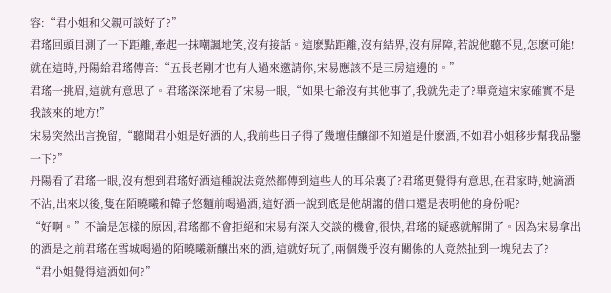容:“君小姐和父親可談好了?”
君瑤回頭目測了一下距離,牽起一抹嘲諷地笑,沒有接話。這麽點距離,沒有結界,沒有屏障,若說他聽不見,怎麽可能!就在這時,丹陽給君瑤傳音:“五長老剛才也有人過來邀請你,宋易應該不是三房這邊的。”
君瑤一挑眉,這就有意思了。君瑤深深地看了宋易一眼,“如果七爺沒有其他事了,我就先走了?畢竟這宋家確實不是我該來的地方!”
宋易突然出言挽留,“聽聞君小姐是好酒的人,我前些日子得了幾壇佳釀卻不知道是什麽酒,不如君小姐移步幫我品鑒一下?”
丹陽看了君瑤一眼,沒有想到君瑤好酒這種說法竟然都傳到這些人的耳朵裏了?君瑤更覺得有意思,在君家時,她滴酒不沾,出來以後,隻在陌曉曦和韓子悠麵前喝過酒,這好酒一說到底是他胡謅的借口還是表明他的身份呢?
“好啊。”不論是怎樣的原因,君瑤都不會拒絕和宋易有深入交談的機會,很快,君瑤的疑惑就解開了。因為宋易拿出的酒是之前君瑤在雪城喝過的陌曉曦新釀出來的酒,這就好玩了,兩個幾乎沒有關係的人竟然扯到一塊兒去了?
“君小姐覺得這酒如何?”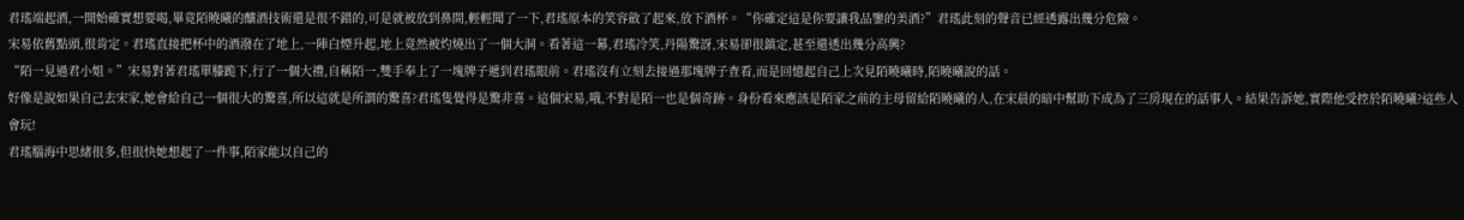君瑤端起酒,一開始確實想要喝,畢竟陌曉曦的釀酒技術還是很不錯的,可是就被放到鼻間,輕輕聞了一下,君瑤原本的笑容斂了起來,放下酒杯。“你確定這是你要讓我品鑒的美酒?”君瑤此刻的聲音已經透露出幾分危險。
宋易依舊點頭,很肯定。君瑤直接把杯中的酒潑在了地上,一陣白煙升起,地上竟然被灼燒出了一個大洞。看著這一幕,君瑤冷笑,丹陽驚訝,宋易卻很鎮定,甚至還透出幾分高興?
“陌一見過君小姐。”宋易對著君瑤單膝跪下,行了一個大禮,自稱陌一,雙手奉上了一塊牌子遞到君瑤眼前。君瑤沒有立刻去接過那塊牌子查看,而是回憶起自己上次見陌曉曦時,陌曉曦說的話。
好像是說如果自己去宋家,她會給自己一個很大的驚喜,所以這就是所謂的驚喜?君瑤隻覺得是驚非喜。這個宋易,哦,不對是陌一也是個奇跡。身份看來應該是陌家之前的主母留給陌曉曦的人,在宋晨的暗中幫助下成為了三房現在的話事人。結果告訴她,實際他受控於陌曉曦?這些人會玩!
君瑤腦海中思緒很多,但很快她想起了一件事,陌家能以自己的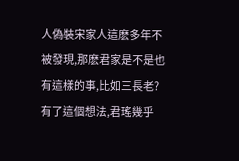人偽裝宋家人這麽多年不被發現,那麽君家是不是也有這樣的事,比如三長老?有了這個想法,君瑤幾乎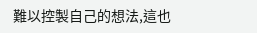難以控製自己的想法,這也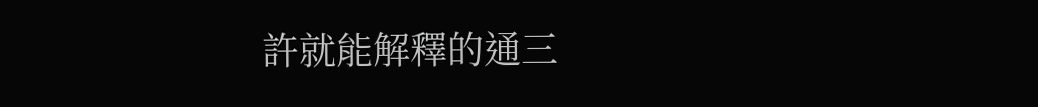許就能解釋的通三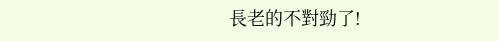長老的不對勁了!